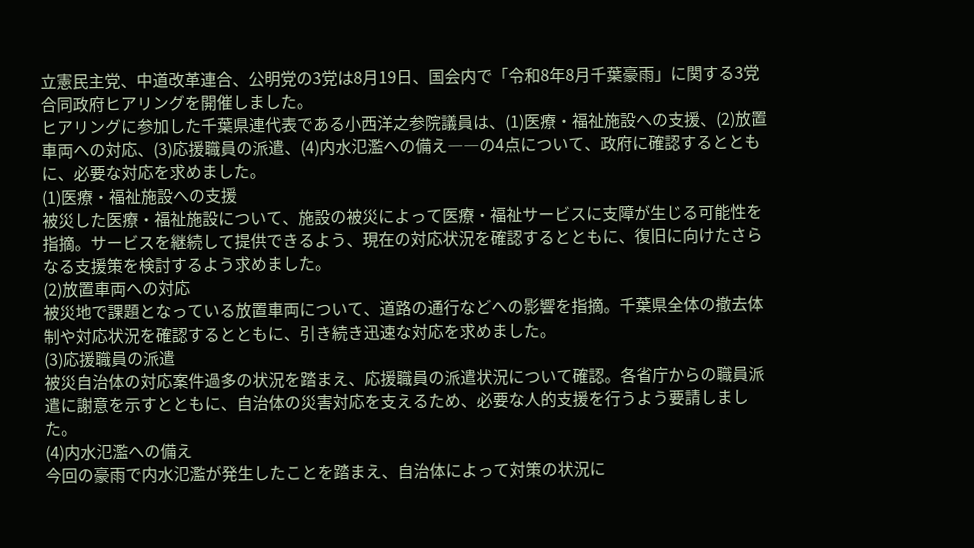立憲民主党、中道改革連合、公明党の3党は8月19日、国会内で「令和8年8月千葉豪雨」に関する3党合同政府ヒアリングを開催しました。
ヒアリングに参加した千葉県連代表である小西洋之参院議員は、(1)医療・福祉施設への支援、(2)放置車両への対応、(3)応援職員の派遣、(4)内水氾濫への備え――の4点について、政府に確認するとともに、必要な対応を求めました。
(1)医療・福祉施設への支援
被災した医療・福祉施設について、施設の被災によって医療・福祉サービスに支障が生じる可能性を指摘。サービスを継続して提供できるよう、現在の対応状況を確認するとともに、復旧に向けたさらなる支援策を検討するよう求めました。
(2)放置車両への対応
被災地で課題となっている放置車両について、道路の通行などへの影響を指摘。千葉県全体の撤去体制や対応状況を確認するとともに、引き続き迅速な対応を求めました。
(3)応援職員の派遣
被災自治体の対応案件過多の状況を踏まえ、応援職員の派遣状況について確認。各省庁からの職員派遣に謝意を示すとともに、自治体の災害対応を支えるため、必要な人的支援を行うよう要請しました。
(4)内水氾濫への備え
今回の豪雨で内水氾濫が発生したことを踏まえ、自治体によって対策の状況に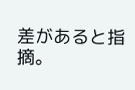差があると指摘。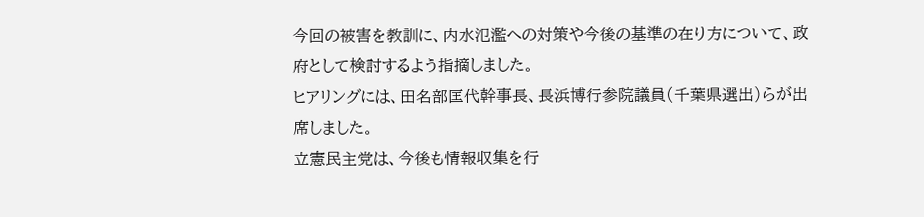今回の被害を教訓に、内水氾濫への対策や今後の基準の在り方について、政府として検討するよう指摘しました。
ヒアリングには、田名部匡代幹事長、長浜博行参院議員(千葉県選出)らが出席しました。
立憲民主党は、今後も情報収集を行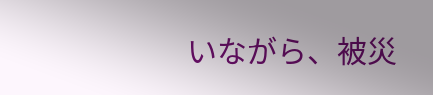いながら、被災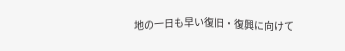地の一日も早い復旧・復興に向けて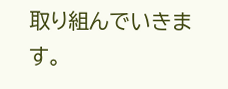取り組んでいきます。